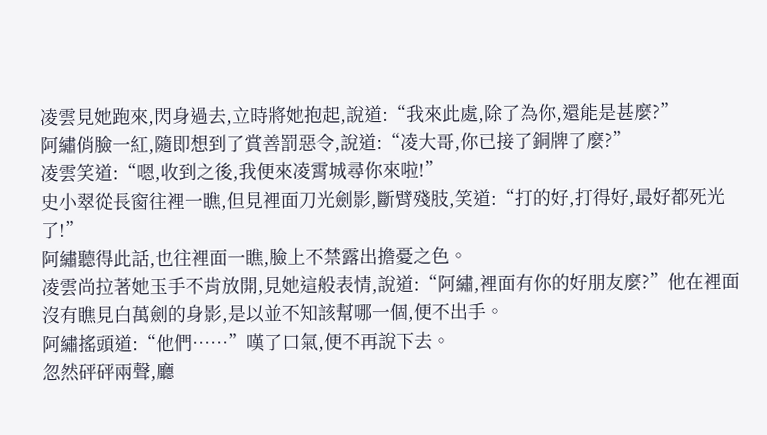凌雲見她跑來,閃身過去,立時將她抱起,說道:“我來此處,除了為你,還能是甚麼?”
阿繡俏臉一紅,隨即想到了賞善罰惡令,說道:“凌大哥,你已接了銅牌了麼?”
凌雲笑道:“嗯,收到之後,我便來凌霄城尋你來啦!”
史小翠從長窗往裡一瞧,但見裡面刀光劍影,斷臂殘肢,笑道:“打的好,打得好,最好都死光了!”
阿繡聽得此話,也往裡面一瞧,臉上不禁露出擔憂之色。
凌雲尚拉著她玉手不肯放開,見她這般表情,說道:“阿繡,裡面有你的好朋友麼?”他在裡面沒有瞧見白萬劍的身影,是以並不知該幫哪一個,便不出手。
阿繡搖頭道:“他們……”嘆了口氣,便不再說下去。
忽然砰砰兩聲,廳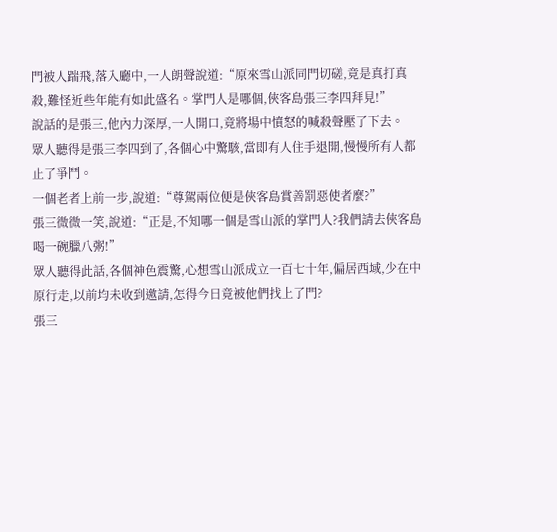門被人踹飛,落入廳中,一人朗聲說道:“原來雪山派同門切磋,竟是真打真殺,難怪近些年能有如此盛名。掌門人是哪個,俠客島張三李四拜見!”
說話的是張三,他內力深厚,一人開口,竟將場中憤怒的喊殺聲壓了下去。
眾人聽得是張三李四到了,各個心中驚駭,當即有人住手退開,慢慢所有人都止了爭鬥。
一個老者上前一步,說道:“尊駕兩位便是俠客島賞善罰惡使者麼?”
張三微微一笑,說道:“正是,不知哪一個是雪山派的掌門人?我們請去俠客島喝一碗臘八粥!”
眾人聽得此話,各個神色震驚,心想雪山派成立一百七十年,偏居西域,少在中原行走,以前均未收到邀請,怎得今日竟被他們找上了門?
張三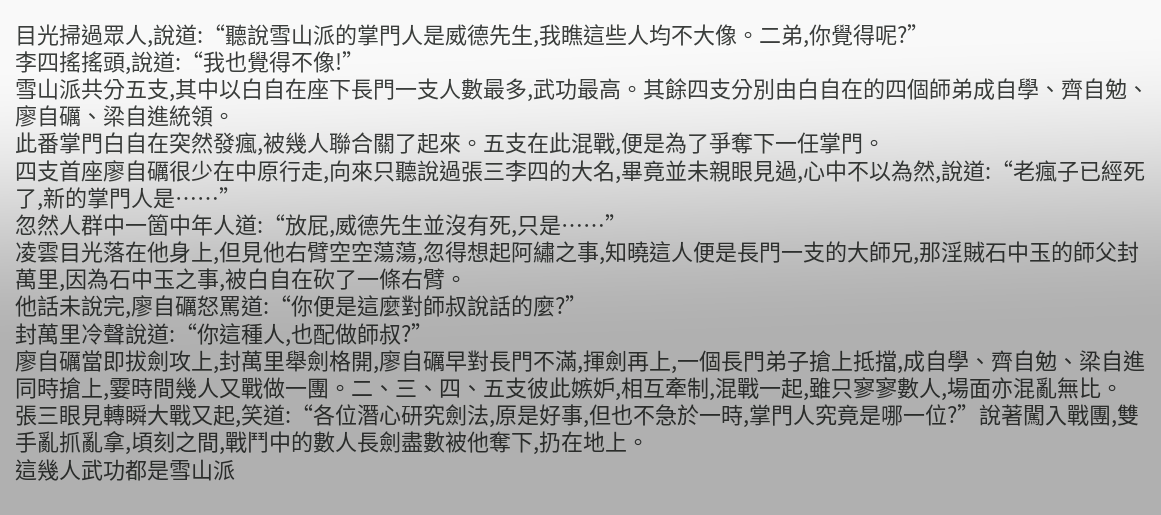目光掃過眾人,說道:“聽說雪山派的掌門人是威德先生,我瞧這些人均不大像。二弟,你覺得呢?”
李四搖搖頭,說道:“我也覺得不像!”
雪山派共分五支,其中以白自在座下長門一支人數最多,武功最高。其餘四支分別由白自在的四個師弟成自學、齊自勉、廖自礪、梁自進統領。
此番掌門白自在突然發瘋,被幾人聯合關了起來。五支在此混戰,便是為了爭奪下一任掌門。
四支首座廖自礪很少在中原行走,向來只聽說過張三李四的大名,畢竟並未親眼見過,心中不以為然,說道:“老瘋子已經死了,新的掌門人是……”
忽然人群中一箇中年人道:“放屁,威德先生並沒有死,只是……”
凌雲目光落在他身上,但見他右臂空空蕩蕩,忽得想起阿繡之事,知曉這人便是長門一支的大師兄,那淫賊石中玉的師父封萬里,因為石中玉之事,被白自在砍了一條右臂。
他話未說完,廖自礪怒罵道:“你便是這麼對師叔說話的麼?”
封萬里冷聲說道:“你這種人,也配做師叔?”
廖自礪當即拔劍攻上,封萬里舉劍格開,廖自礪早對長門不滿,揮劍再上,一個長門弟子搶上抵擋,成自學、齊自勉、梁自進同時搶上,霎時間幾人又戰做一團。二、三、四、五支彼此嫉妒,相互牽制,混戰一起,雖只寥寥數人,場面亦混亂無比。
張三眼見轉瞬大戰又起,笑道:“各位潛心研究劍法,原是好事,但也不急於一時,掌門人究竟是哪一位?”說著闖入戰團,雙手亂抓亂拿,頃刻之間,戰鬥中的數人長劍盡數被他奪下,扔在地上。
這幾人武功都是雪山派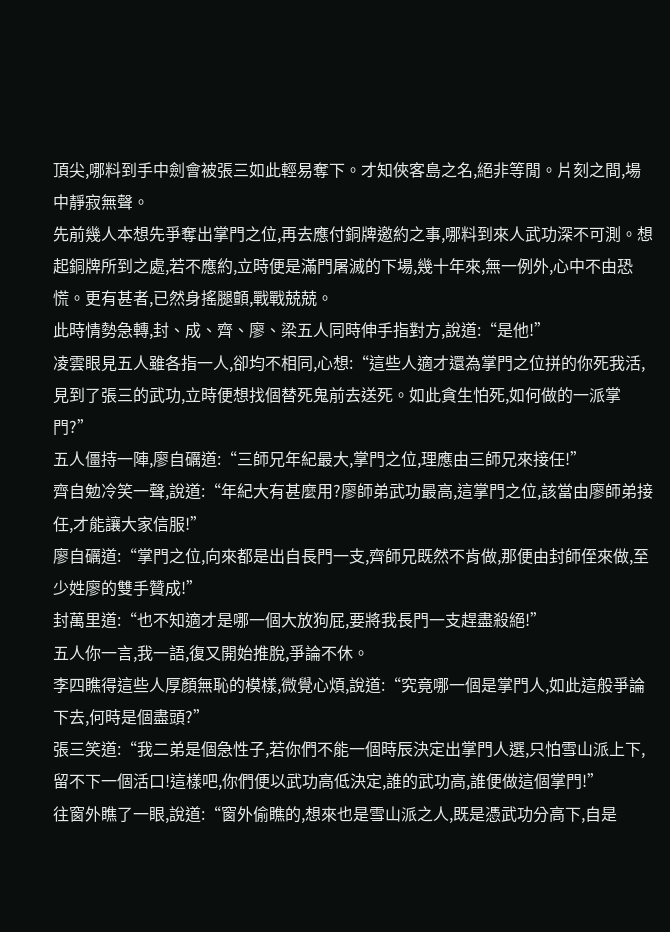頂尖,哪料到手中劍會被張三如此輕易奪下。才知俠客島之名,絕非等閒。片刻之間,場中靜寂無聲。
先前幾人本想先爭奪出掌門之位,再去應付銅牌邀約之事,哪料到來人武功深不可測。想起銅牌所到之處,若不應約,立時便是滿門屠滅的下場,幾十年來,無一例外,心中不由恐慌。更有甚者,已然身搖腿顫,戰戰兢兢。
此時情勢急轉,封、成、齊、廖、梁五人同時伸手指對方,說道:“是他!”
凌雲眼見五人雖各指一人,卻均不相同,心想:“這些人適才還為掌門之位拼的你死我活,見到了張三的武功,立時便想找個替死鬼前去送死。如此貪生怕死,如何做的一派掌門?”
五人僵持一陣,廖自礪道:“三師兄年紀最大,掌門之位,理應由三師兄來接任!”
齊自勉冷笑一聲,說道:“年紀大有甚麼用?廖師弟武功最高,這掌門之位,該當由廖師弟接任,才能讓大家信服!”
廖自礪道:“掌門之位,向來都是出自長門一支,齊師兄既然不肯做,那便由封師侄來做,至少姓廖的雙手贊成!”
封萬里道:“也不知適才是哪一個大放狗屁,要將我長門一支趕盡殺絕!”
五人你一言,我一語,復又開始推脫,爭論不休。
李四瞧得這些人厚顏無恥的模樣,微覺心煩,說道:“究竟哪一個是掌門人,如此這般爭論下去,何時是個盡頭?”
張三笑道:“我二弟是個急性子,若你們不能一個時辰決定出掌門人選,只怕雪山派上下,留不下一個活口!這樣吧,你們便以武功高低決定,誰的武功高,誰便做這個掌門!”
往窗外瞧了一眼,說道:“窗外偷瞧的,想來也是雪山派之人,既是憑武功分高下,自是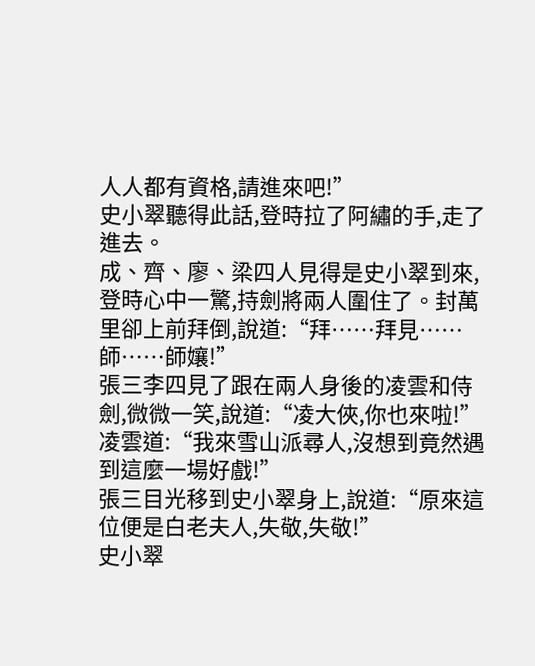人人都有資格,請進來吧!”
史小翠聽得此話,登時拉了阿繡的手,走了進去。
成、齊、廖、梁四人見得是史小翠到來,登時心中一驚,持劍將兩人圍住了。封萬里卻上前拜倒,說道:“拜……拜見……師……師孃!”
張三李四見了跟在兩人身後的凌雲和侍劍,微微一笑,說道:“凌大俠,你也來啦!”
凌雲道:“我來雪山派尋人,沒想到竟然遇到這麼一場好戲!”
張三目光移到史小翠身上,說道:“原來這位便是白老夫人,失敬,失敬!”
史小翠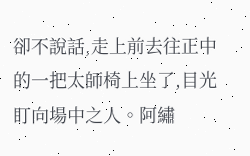卻不說話,走上前去往正中的一把太師椅上坐了,目光盯向場中之人。阿繡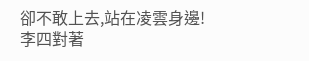卻不敢上去,站在凌雲身邊!
李四對著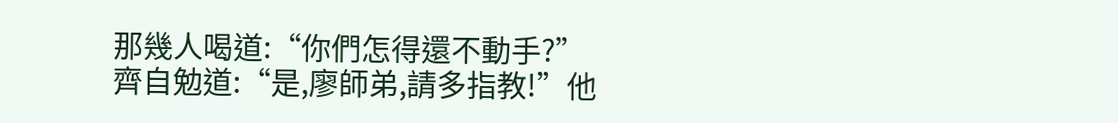那幾人喝道:“你們怎得還不動手?”
齊自勉道:“是,廖師弟,請多指教!”他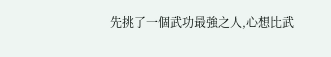先挑了一個武功最強之人,心想比武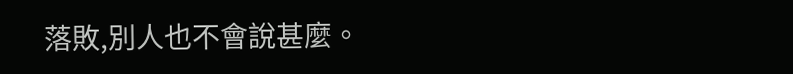落敗,別人也不會說甚麼。